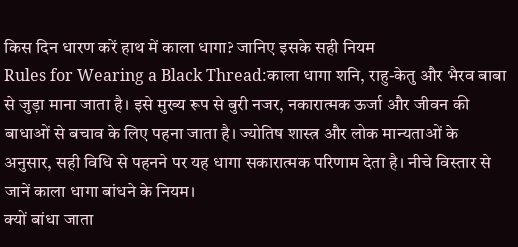किस दिन धारण करें हाथ में काला धागा? जानिए इसके सही नियम
Rules for Wearing a Black Thread:काला धागा शनि, राहु-केतु और भैरव बाबा से जुड़ा माना जाता है। इसे मुख्य रूप से बुरी नजर, नकारात्मक ऊर्जा और जीवन की बाधाओं से बचाव के लिए पहना जाता है। ज्योतिष शास्त्र और लोक मान्यताओं के अनुसार, सही विधि से पहनने पर यह धागा सकारात्मक परिणाम देता है। नीचे विस्तार से जानें काला धागा बांधने के नियम।
क्यों बांधा जाता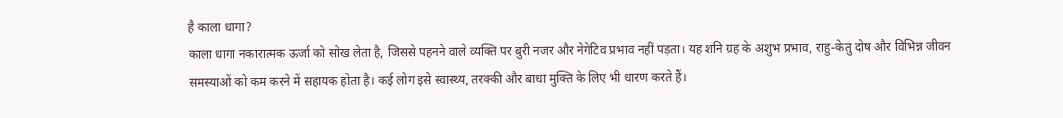है काला धागा?
काला धागा नकारात्मक ऊर्जा को सोख लेता है, जिससे पहनने वाले व्यक्ति पर बुरी नजर और नेगेटिव प्रभाव नहीं पड़ता। यह शनि ग्रह के अशुभ प्रभाव, राहु-केतु दोष और विभिन्न जीवन समस्याओं को कम करने में सहायक होता है। कई लोग इसे स्वास्थ्य, तरक्की और बाधा मुक्ति के लिए भी धारण करते हैं।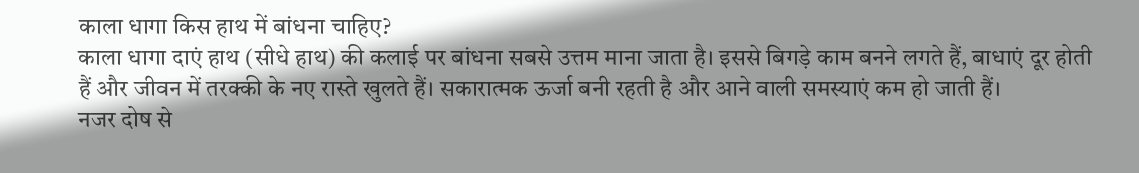काला धागा किस हाथ में बांधना चाहिए?
काला धागा दाएं हाथ (सीधे हाथ) की कलाई पर बांधना सबसे उत्तम माना जाता है। इससे बिगड़े काम बनने लगते हैं, बाधाएं दूर होती हैं और जीवन में तरक्की के नए रास्ते खुलते हैं। सकारात्मक ऊर्जा बनी रहती है और आने वाली समस्याएं कम हो जाती हैं।
नजर दोष से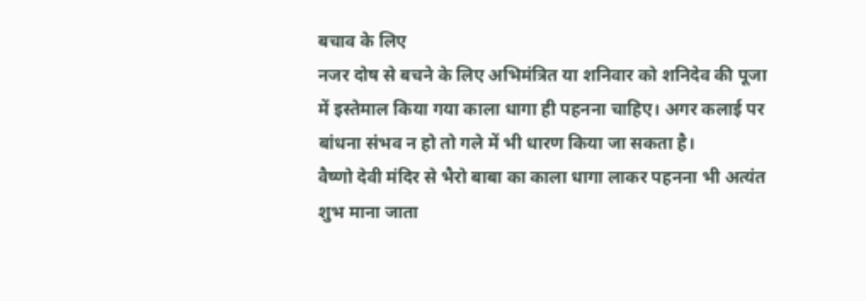बचाव के लिए
नजर दोष से बचने के लिए अभिमंत्रित या शनिवार को शनिदेव की पूजा में इस्तेमाल किया गया काला धागा ही पहनना चाहिए। अगर कलाई पर बांधना संभव न हो तो गले में भी धारण किया जा सकता है।
वैष्णो देवी मंदिर से भैरो बाबा का काला धागा लाकर पहनना भी अत्यंत शुभ माना जाता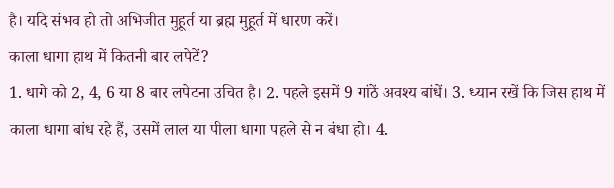है। यदि संभव हो तो अभिजीत मुहूर्त या ब्रह्म मुहूर्त में धारण करें।
काला धागा हाथ में कितनी बार लपेटें?
1. धागे को 2, 4, 6 या 8 बार लपेटना उचित है। 2. पहले इसमें 9 गांठें अवश्य बांधें। 3. ध्यान रखें कि जिस हाथ में काला धागा बांध रहे हैं, उसमें लाल या पीला धागा पहले से न बंधा हो। 4.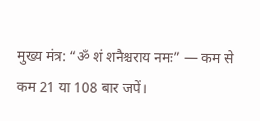मुख्य मंत्र: “ॐ शं शनैश्चराय नमः” — कम से कम 21 या 108 बार जपें।